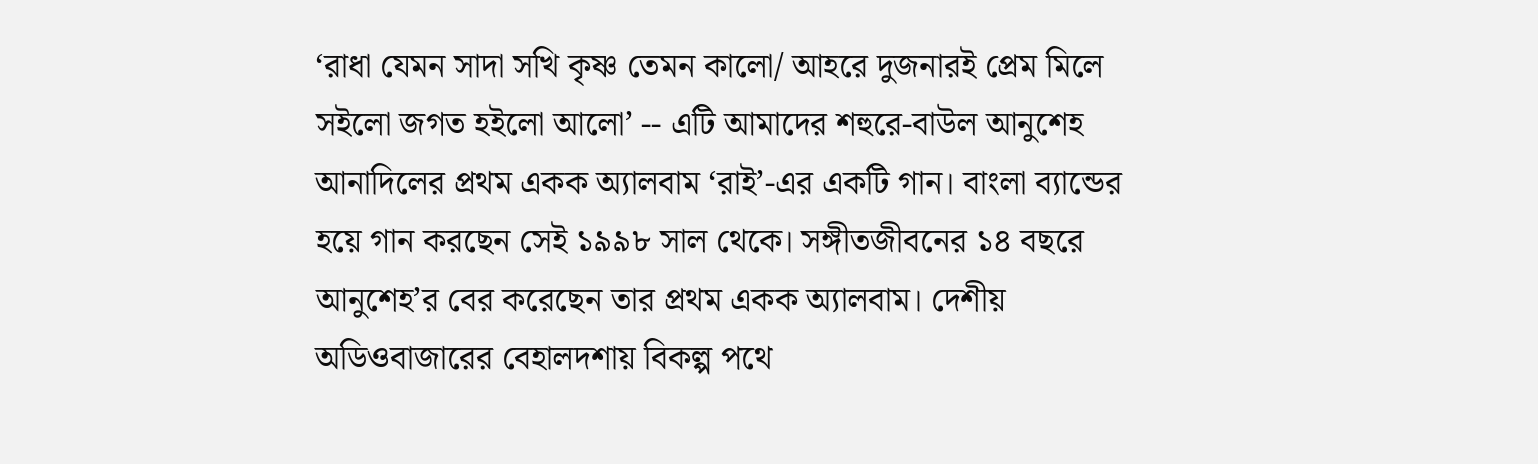‘রাধা যেমন সাদা সখি কৃষ্ণ তেমন কালো/ আহরে দুজনারই প্রেম মিলে সইলো জগত হইলো আলো’ -- এটি আমাদের শহুরে-বাউল আনুশেহ আনাদিলের প্রথম একক অ্যালবাম ‘রাই’-এর একটি গান। বাংলা ব্যান্ডের হয়ে গান করছেন সেই ১৯৯৮ সাল থেকে। সঙ্গীতজীবনের ১৪ বছরে আনুশেহ’র বের করেছেন তার প্রথম একক অ্যালবাম। দেশীয় অডিওবাজারের বেহালদশায় বিকল্প পথে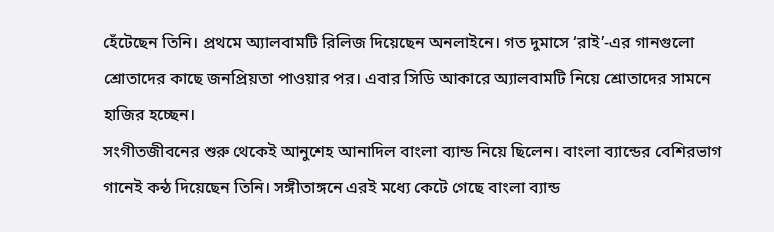হেঁটেছেন তিনি। প্রথমে অ্যালবামটি রিলিজ দিয়েছেন অনলাইনে। গত দুমাসে ‘রাই’-এর গানগুলো শ্রোতাদের কাছে জনপ্রিয়তা পাওয়ার পর। এবার সিডি আকারে অ্যালবামটি নিয়ে শ্রোতাদের সামনে হাজির হচ্ছেন।
সংগীতজীবনের শুরু থেকেই আনুশেহ আনাদিল বাংলা ব্যান্ড নিয়ে ছিলেন। বাংলা ব্যান্ডের বেশিরভাগ গানেই কন্ঠ দিয়েছেন তিনি। সঙ্গীতাঙ্গনে এরই মধ্যে কেটে গেছে বাংলা ব্যান্ড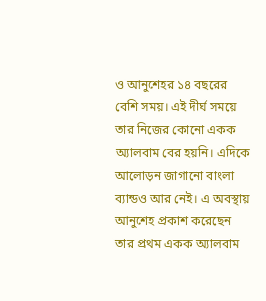ও আনুশেহর ১৪ বছরের বেশি সময়। এই দীর্ঘ সময়ে তার নিজের কোনো একক অ্যালবাম বের হয়নি। এদিকে আলোড়ন জাগানো বাংলা ব্যান্ডও আর নেই। এ অবস্থায় আনুশেহ প্রকাশ করেছেন তার প্রথম একক অ্যালবাম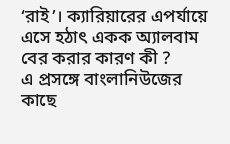‘রাই’। ক্যারিয়ারের এপর্যায়ে এসে হঠাৎ একক অ্যালবাম বের করার কারণ কী ?
এ প্রসঙ্গে বাংলানিউজের কাছে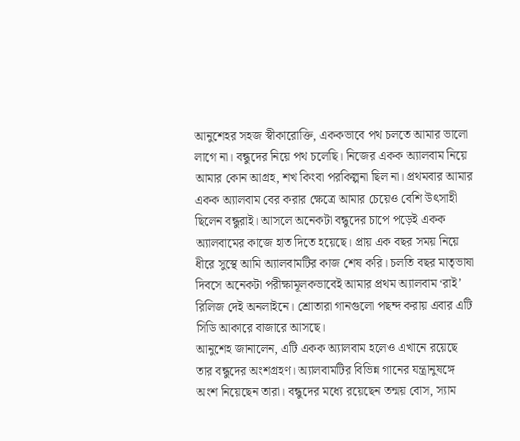আনুশেহর সহজ স্বীকারোক্তি, এককভাবে পথ চলতে আমার ভালো লাগে না। বন্ধুদের নিয়ে পথ চলেছি। নিজের একক অ্যালবাম নিয়ে আমার কোন আগ্রহ, শখ কিংবা পরকিল্পনা ছিল না। প্রথমবার আমার একক অ্যালবাম বের করার ক্ষেত্রে আমার চেয়েও বেশি উৎসাহী ছিলেন বন্ধুরাই। আসলে অনেকটা বন্ধুদের চাপে পড়েই একক অ্যালবামের কাজে হাত দিতে হয়েছে। প্রায় এক বছর সময় নিয়ে ধীরে সুস্থে আমি অ্যালবামটির কাজ শেষ করি। চলতি বছর মাতৃভাষা দিবসে অনেকটা পরীক্ষামূলকভাবেই আমার প্রথম অ্যালবাম ‘রাই’ রিলিজ দেই অনলাইনে। শ্রোতারা গানগুলো পছন্দ করায় এবার এটি সিডি আকারে বাজারে আসছে।
আনুশেহ জানালেন, এটি একক অ্যালবাম হলেও এখানে রয়েছে তার বন্ধুদের অংশগ্রহণ। অ্যালবামটির বিভিন্ন গানের যন্ত্রানুষঙ্গে অংশ নিয়েছেন তারা। বন্ধুদের মধ্যে রয়েছেন তন্ময় বোস, স্যাম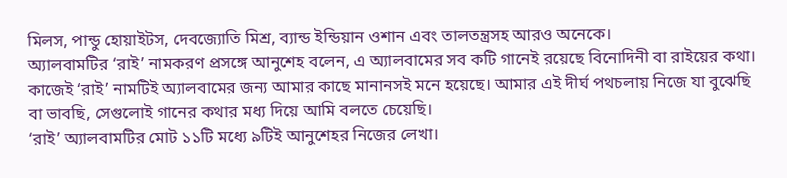মিলস, পান্ডু হোয়াইটস, দেবজ্যোতি মিশ্র, ব্যান্ড ইন্ডিয়ান ওশান এবং তালতন্ত্রসহ আরও অনেকে।
অ্যালবামটির ‘রাই’ নামকরণ প্রসঙ্গে আনুশেহ বলেন, এ অ্যালবামের সব কটি গানেই রয়েছে বিনোদিনী বা রাইয়ের কথা। কাজেই ‘রাই’ নামটিই অ্যালবামের জন্য আমার কাছে মানানসই মনে হয়েছে। আমার এই দীর্ঘ পথচলায় নিজে যা বুঝেছি বা ভাবছি, সেগুলোই গানের কথার মধ্য দিয়ে আমি বলতে চেয়েছি।
‘রাই’ অ্যালবামটির মোট ১১টি মধ্যে ৯টিই আনুশেহর নিজের লেখা।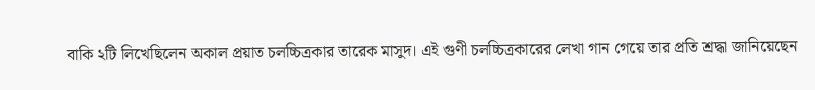বাকি ২টি লিখেছিলেন অকাল প্রয়াত চলচ্চিত্রকার তারেক মাসুদ। এই গুণী চলচ্চিত্রকারের লেখা গান গেয়ে তার প্রতি শ্রদ্ধা জানিয়েছেন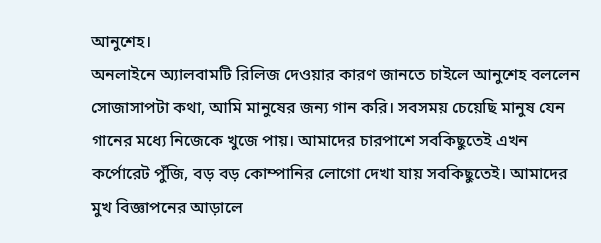আনুশেহ।
অনলাইনে অ্যালবামটি রিলিজ দেওয়ার কারণ জানতে চাইলে আনুশেহ বললেন সোজাসাপটা কথা, আমি মানুষের জন্য গান করি। সবসময় চেয়েছি মানুষ যেন গানের মধ্যে নিজেকে খুজে পায়। আমাদের চারপাশে সবকিছুতেই এখন কর্পোরেট পুঁজি, বড় বড় কোম্পানির লোগো দেখা যায় সবকিছুতেই। আমাদের মুখ বিজ্ঞাপনের আড়ালে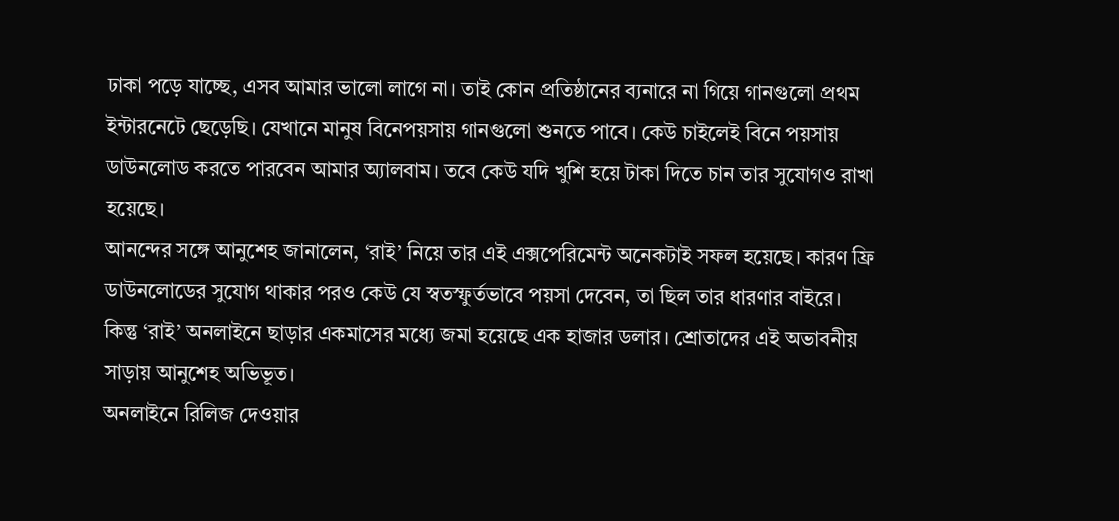ঢাকা পড়ে যাচ্ছে, এসব আমার ভালো লাগে না। তাই কোন প্রতিষ্ঠানের ব্যনারে না গিয়ে গানগুলো প্রথম ইন্টারনেটে ছেড়েছি। যেখানে মানুষ বিনেপয়সায় গানগুলো শুনতে পাবে। কেউ চাইলেই বিনে পয়সায় ডাউনলোড করতে পারবেন আমার অ্যালবাম। তবে কেউ যদি খুশি হয়ে টাকা দিতে চান তার সুযোগও রাখা হয়েছে।
আনন্দের সঙ্গে আনুশেহ জানালেন, ‘রাই’ নিয়ে তার এই এক্সপেরিমেন্ট অনেকটাই সফল হয়েছে। কারণ ফ্রি ডাউনলোডের সুযোগ থাকার পরও কেউ যে স্বতস্ফুর্তভাবে পয়সা দেবেন, তা ছিল তার ধারণার বাইরে। কিন্তু ‘রাই’ অনলাইনে ছাড়ার একমাসের মধ্যে জমা হয়েছে এক হাজার ডলার। শ্রোতাদের এই অভাবনীয় সাড়ায় আনুশেহ অভিভূত।
অনলাইনে রিলিজ দেওয়ার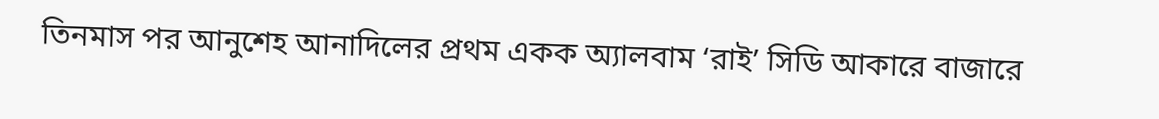তিনমাস পর আনুশেহ আনাদিলের প্রথম একক অ্যালবাম ‘রাই’ সিডি আকারে বাজারে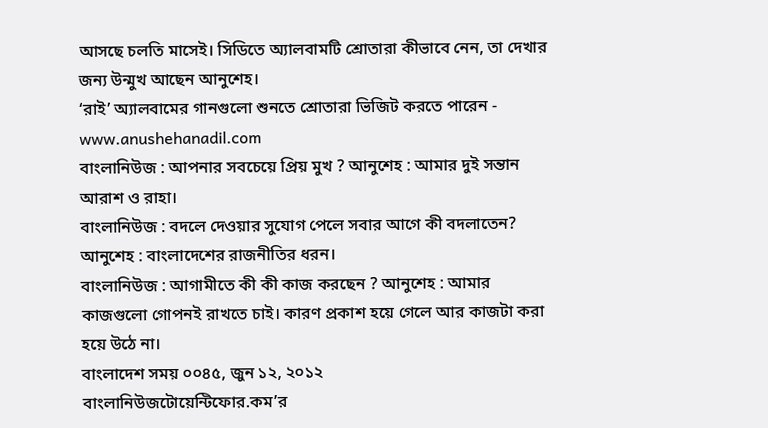আসছে চলতি মাসেই। সিডিতে অ্যালবামটি শ্রোতারা কীভাবে নেন, তা দেখার জন্য উন্মুখ আছেন আনুশেহ।
‘রাই’ অ্যালবামের গানগুলো শুনতে শ্রোতারা ভিজিট করতে পারেন - www.anushehanadil.com
বাংলানিউজ : আপনার সবচেয়ে প্রিয় মুখ ? আনুশেহ : আমার দুই সন্তান আরাশ ও রাহা।
বাংলানিউজ : বদলে দেওয়ার সুযোগ পেলে সবার আগে কী বদলাতেন? আনুশেহ : বাংলাদেশের রাজনীতির ধরন।
বাংলানিউজ : আগামীতে কী কী কাজ করছেন ? আনুশেহ : আমার কাজগুলো গোপনই রাখতে চাই। কারণ প্রকাশ হয়ে গেলে আর কাজটা করা হয়ে উঠে না।
বাংলাদেশ সময় ০০৪৫, জুন ১২, ২০১২
বাংলানিউজটোয়েন্টিফোর.কম’র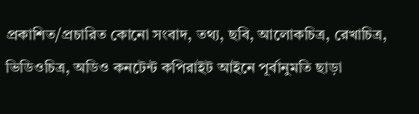প্রকাশিত/প্রচারিত কোনো সংবাদ, তথ্য, ছবি, আলোকচিত্র, রেখাচিত্র, ভিডিওচিত্র, অডিও কনটেন্ট কপিরাইট আইনে পূর্বানুমতি ছাড়া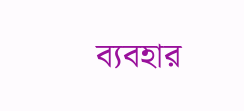ব্যবহার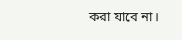করা যাবে না।